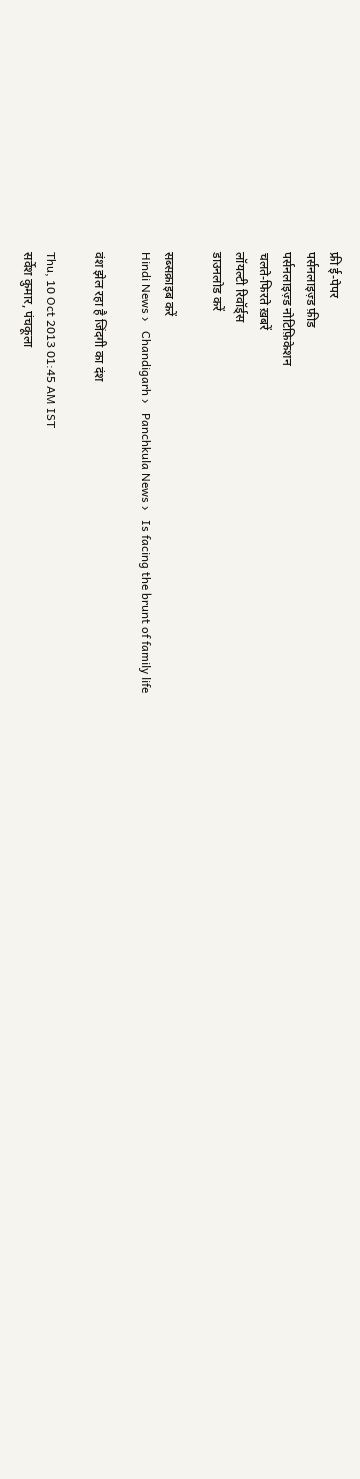फ्री ई-पेपर
पर्सनलाइज़्ड फ़ीड
पर्सनलाइज़्ड नोटिफ़िकेशन
चलते-फिरते ख़बरें
लॉयल्टी रिवॉर्ड्स
डाउनलोड करें

सब्सक्राइब करें
Hindi News ›   Chandigarh ›   Panchkula News ›   Is facing the brunt of family life

वंश झेल रहा है जिंदगी का दंश

Thu, 10 Oct 2013 01:45 AM IST
सर्वेश कुमार, पंचकूला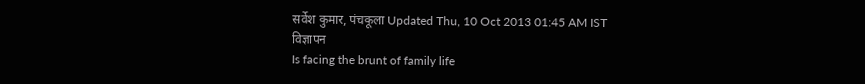सर्वेश कुमार, पंचकूला Updated Thu, 10 Oct 2013 01:45 AM IST
विज्ञापन
Is facing the brunt of family life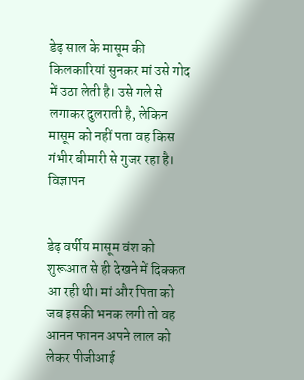डेढ़ साल के मासूम की किलकारियां सुनकर मां उसे गोद में उठा लेती है। उसे गले से लगाकर दुलराती है, लेकिन मासूम को नहीं पता वह किस गंभीर बीमारी से गुजर रहा है।
विज्ञापन


डेढ़ वर्षीय मासूम वंश को शुरूआत से ही देखने में दिक्कत आ रही थी। मां और पिता को जब इसकी भनक लगी तो वह आनन फानन अपने लाल को लेकर पीजीआई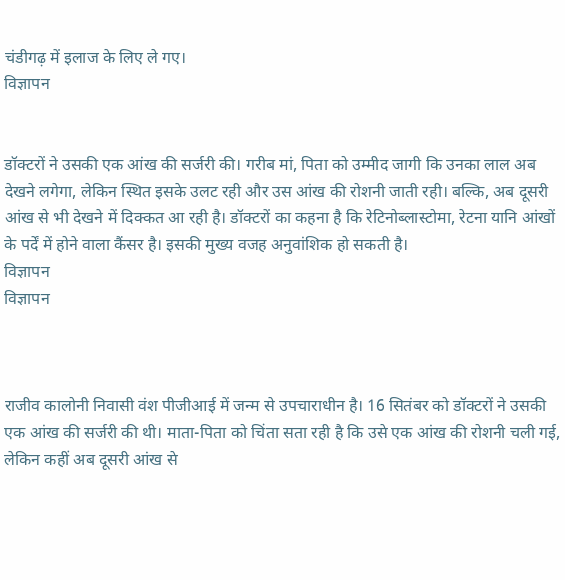चंडीगढ़ में इलाज के लिए ले गए।
विज्ञापन


डॉक्टरों ने उसकी एक आंख की सर्जरी की। गरीब मां, पिता को उम्मीद जागी कि उनका लाल अब देखने लगेगा, लेकिन स्थित इसके उलट रही और उस आंख की रोशनी जाती रही। बल्कि, अब दूसरी आंख से भी देखने में दिक्कत आ रही है। डॉक्टरों का कहना है कि रेटिनोब्लास्टोमा, रेटना यानि आंखों के पर्दें में होने वाला कैंसर है। इसकी मुख्य वजह अनुवांशिक हो सकती है।
विज्ञापन
विज्ञापन



राजीव कालोनी निवासी वंश पीजीआई में जन्म से उपचाराधीन है। 16 सितंबर को डॉक्टरों ने उसकी एक आंख की सर्जरी की थी। माता-पिता को चिंता सता रही है कि उसे एक आंख की रोशनी चली गई, लेकिन कहीं अब दूसरी आंख से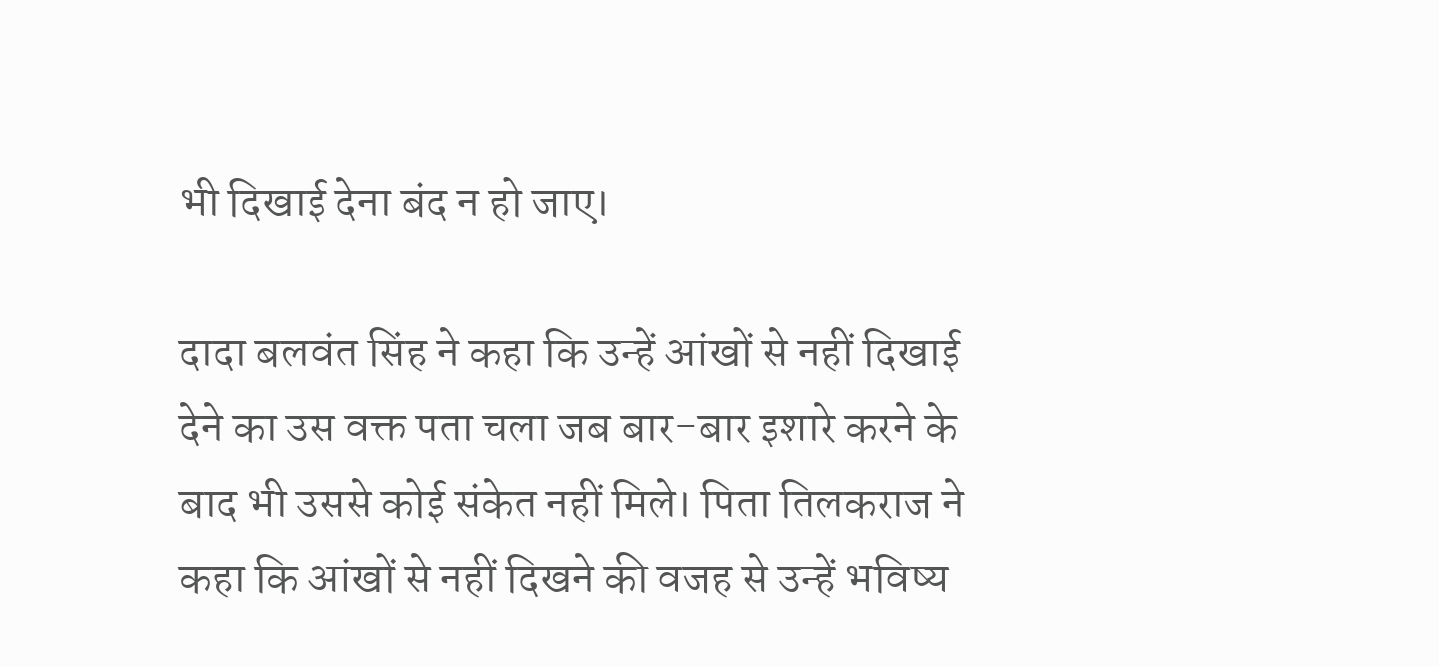भी दिखाई देना बंद न हो जाए।

दादा बलवंत सिंह ने कहा कि उन्हें आंखों से नहीं दिखाई देने का उस वक्त पता चला जब बार-बार इशारे करने के बाद भी उससे कोई संकेत नहीं मिले। पिता तिलकराज ने कहा कि आंखों से नहीं दिखने की वजह से उन्हें भविष्य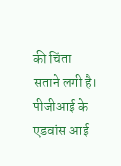की चिंता सताने लगी है। पीजीआई के एडवांस आई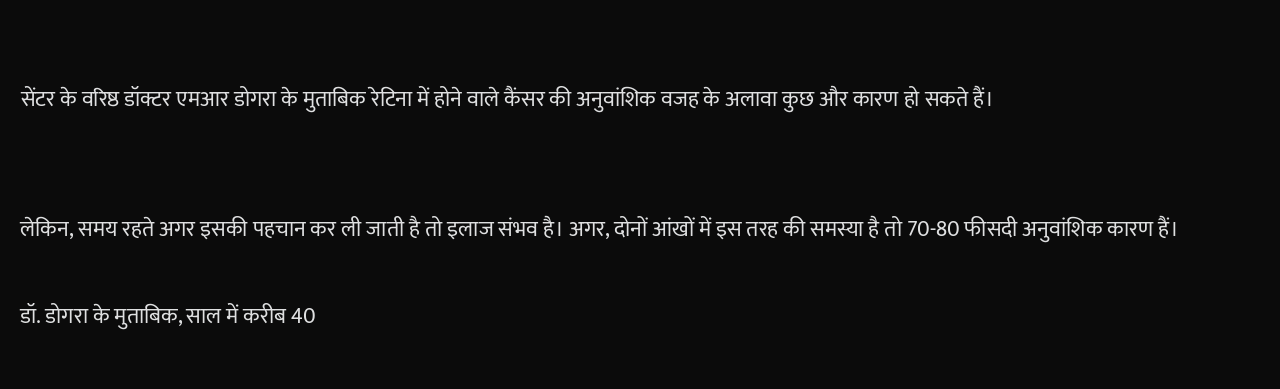सेंटर के वरिष्ठ डॉक्टर एमआर डोगरा के मुताबिक रेटिना में होने वाले कैंसर की अनुवांशिक वजह के अलावा कुछ और कारण हो सकते हैं।


लेकिन, समय रहते अगर इसकी पहचान कर ली जाती है तो इलाज संभव है। अगर, दोनों आंखों में इस तरह की समस्या है तो 70-80 फीसदी अनुवांशिक कारण हैं।

डॉ. डोगरा के मुताबिक, साल में करीब 40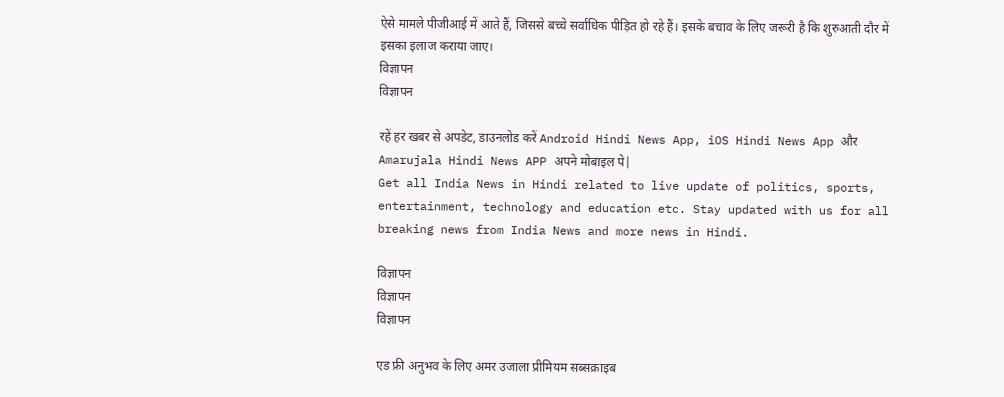ऐसे मामले पीजीआई में आते हैं, जिससे बच्चे सर्वाधिक पीड़ित हो रहे हैं। इसके बचाव के लिए जरूरी है कि शुरुआती दौर में इसका इलाज कराया जाए।
विज्ञापन
विज्ञापन

रहें हर खबर से अपडेट, डाउनलोड करें Android Hindi News App, iOS Hindi News App और Amarujala Hindi News APP अपने मोबाइल पे|
Get all India News in Hindi related to live update of politics, sports, entertainment, technology and education etc. Stay updated with us for all breaking news from India News and more news in Hindi.

विज्ञापन
विज्ञापन
विज्ञापन

एड फ्री अनुभव के लिए अमर उजाला प्रीमियम सब्सक्राइब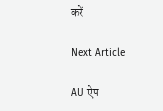करें

Next Article

AU ऐप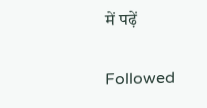में पढ़ें

Followed